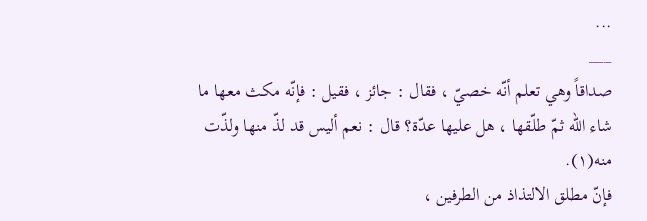...
___
صداقاً وهي تعلم أنّه خصيّ ، فقال : جائز ، فقيل : فإنّه مكث معها ما شاء الله ثمّ طلّقها ، هل عليها عدّة؟ قال : نعم أليس قد لذّ منها ولذّت منه(١).
فإنّ مطلق الالتذاذ من الطرفين ،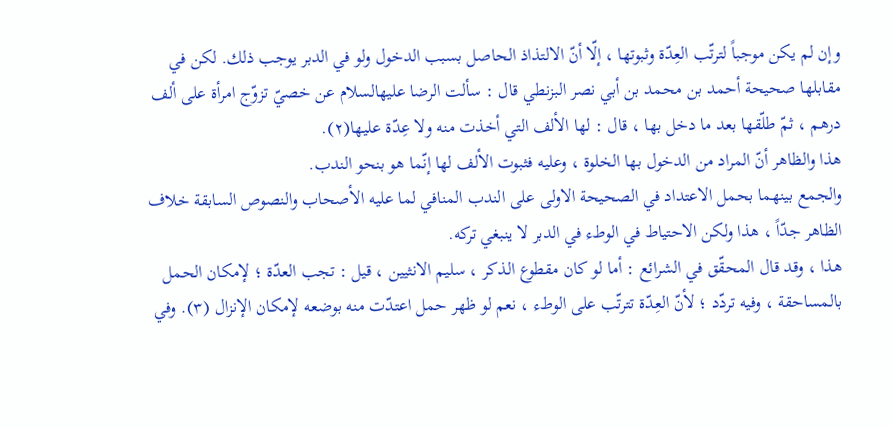وإن لم يكن موجباً لترتّب العِدّة وثبوتها ، إلّا أنّ الالتذاذ الحاصل بسبب الدخول ولو في الدبر يوجب ذلك. لكن في مقابلها صحيحة أحمد بن محمد بن أبي نصر البزنطي قال : سألت الرضا عليهالسلام عن خصيّ تزوّج امرأة على ألف درهم ، ثمّ طلّقها بعد ما دخل بها ، قال : لها الألف التي أخذت منه ولا عِدّة عليها(٢).
هذا والظاهر أنّ المراد من الدخول بها الخلوة ، وعليه فثبوت الألف لها إنّما هو بنحو الندب.
والجمع بينهما بحمل الاعتداد في الصحيحة الاولى على الندب المنافي لما عليه الأصحاب والنصوص السابقة خلاف الظاهر جدّاً ، هذا ولكن الاحتياط في الوطء في الدبر لا ينبغي تركه.
هذا ، وقد قال المحقّق في الشرائع : أما لو كان مقطوع الذكر ، سليم الانثيين ، قيل : تجب العدّة ؛ لإمكان الحمل بالمساحقة ، وفيه تردّد ؛ لأنّ العِدّة تترتّب على الوطء ، نعم لو ظهر حمل اعتدّت منه بوضعه لإمكان الإنزال (٣). وفي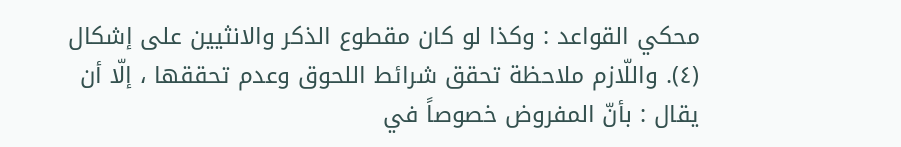محكي القواعد : وكذا لو كان مقطوع الذكر والانثيين على إشكال (٤). واللّازم ملاحظة تحقق شرائط اللحوق وعدم تحققها ، إلّا أن يقال : بأنّ المفروض خصوصاً في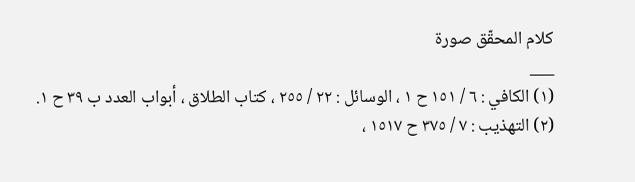كلام المحقّق صورة
___
(١) الكافي : ٦ / ١٥١ ح ١ ، الوسائل : ٢٢ / ٢٥٥ ، كتاب الطلاق ، أبواب العدد ب ٣٩ ح ١.
(٢) التهذيب : ٧ / ٣٧٥ ح ١٥١٧ ،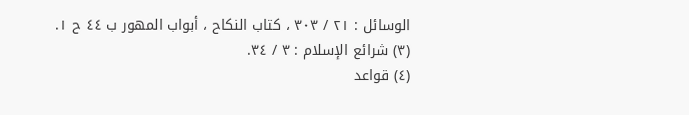الوسائل : ٢١ / ٣٠٣ ، كتاب النكاح ، أبواب المهور ب ٤٤ ح ١.
(٣) شرائع الإسلام : ٣ / ٣٤.
(٤) قواعد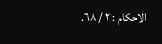الاحكام : ٢ / ٦٨.